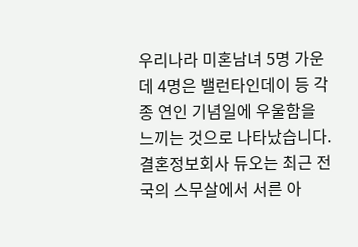우리나라 미혼남녀 5명 가운데 4명은 밸런타인데이 등 각종 연인 기념일에 우울함을 느끼는 것으로 나타났습니다.
결혼정보회사 듀오는 최근 전국의 스무살에서 서른 아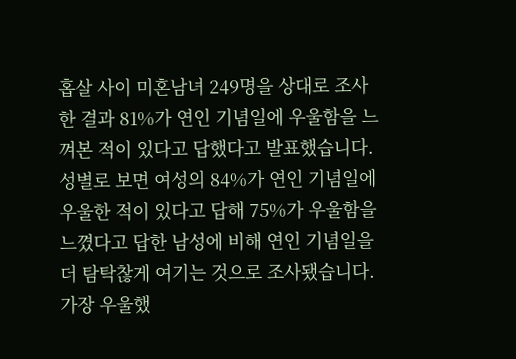홉살 사이 미혼남녀 249명을 상대로 조사한 결과 81%가 연인 기념일에 우울함을 느껴본 적이 있다고 답했다고 발표했습니다.
성별로 보면 여성의 84%가 연인 기념일에 우울한 적이 있다고 답해 75%가 우울함을 느꼈다고 답한 남성에 비해 연인 기념일을 더 탐탁찮게 여기는 것으로 조사됐습니다.
가장 우울했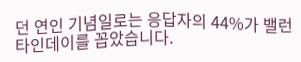던 연인 기념일로는 응답자의 44%가 밸런타인데이를 꼽았습니다.